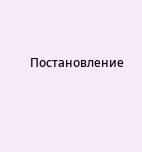Постановление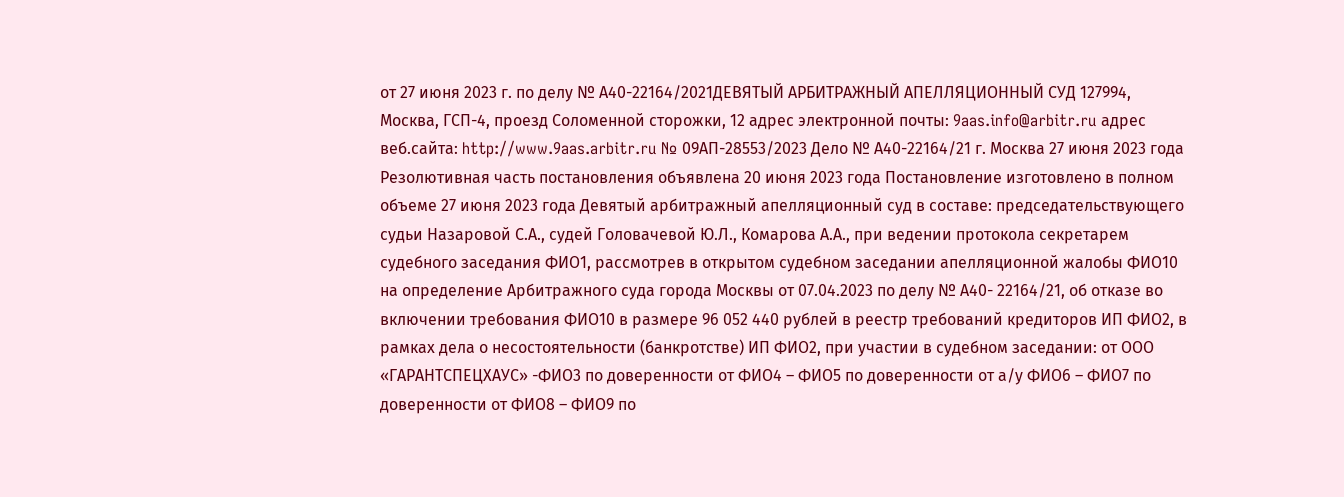от 27 июня 2023 г. по делу № А40-22164/2021ДЕВЯТЫЙ АРБИТРАЖНЫЙ АПЕЛЛЯЦИОННЫЙ СУД 127994, Москва, ГСП-4, проезд Соломенной cторожки, 12 адрес электронной почты: 9aas.info@arbitr.ru адрес веб.сайта: http://www.9aas.arbitr.ru № 09АП-28553/2023 Дело № А40-22164/21 г. Москва 27 июня 2023 года Резолютивная часть постановления объявлена 20 июня 2023 года Постановление изготовлено в полном объеме 27 июня 2023 года Девятый арбитражный апелляционный суд в составе: председательствующего судьи Назаровой С.А., судей Головачевой Ю.Л., Комарова А.А., при ведении протокола секретарем судебного заседания ФИО1, рассмотрев в открытом судебном заседании апелляционной жалобы ФИО10 на определение Арбитражного суда города Москвы от 07.04.2023 по делу № А40- 22164/21, об отказе во включении требования ФИО10 в размере 96 052 440 рублей в реестр требований кредиторов ИП ФИО2, в рамках дела о несостоятельности (банкротстве) ИП ФИО2, при участии в судебном заседании: от ООО «ГАРАНТСПЕЦХАУС» -ФИО3 по доверенности от ФИО4 – ФИО5 по доверенности от а/у ФИО6 – ФИО7 по доверенности от ФИО8 – ФИО9 по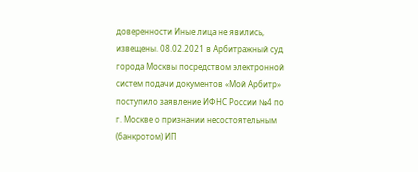доверенности Иные лица не явились, извещены. 08.02.2021 в Арбитражный суд города Москвы посредством электронной систем подачи документов «Мой Арбитр» поступило заявление ИФНС России №4 по г. Москве о признании несостоятельным (банкротом) ИП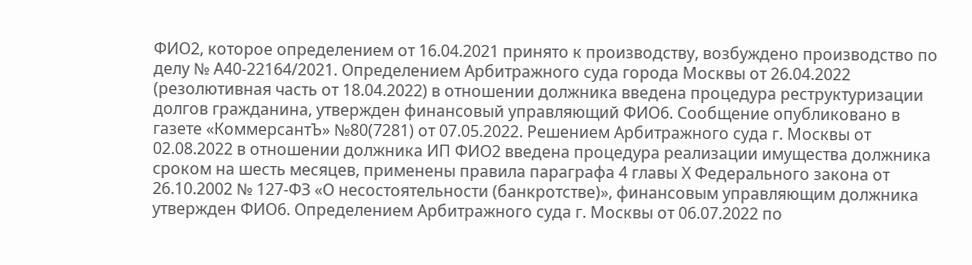ФИО2, которое определением от 16.04.2021 принято к производству, возбуждено производство по делу № А40-22164/2021. Определением Арбитражного суда города Москвы от 26.04.2022 (резолютивная часть от 18.04.2022) в отношении должника введена процедура реструктуризации долгов гражданина, утвержден финансовый управляющий ФИО6. Сообщение опубликовано в газете «КоммерсантЪ» №80(7281) от 07.05.2022. Решением Арбитражного суда г. Москвы от 02.08.2022 в отношении должника ИП ФИО2 введена процедура реализации имущества должника сроком на шесть месяцев, применены правила параграфа 4 главы Х Федерального закона от 26.10.2002 № 127-ФЗ «О несостоятельности (банкротстве)», финансовым управляющим должника утвержден ФИО6. Определением Арбитражного суда г. Москвы от 06.07.2022 по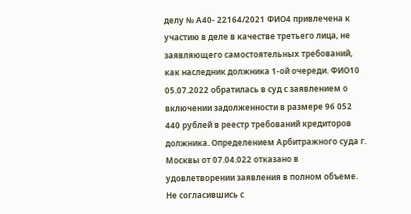делу № А40- 22164/2021 ФИО4 привлечена к участию в деле в качестве третьего лица, не заявляющего самостоятельных требований, как наследник должника 1-ой очереди. ФИО10 05.07.2022 обратилась в суд с заявлением о включении задолженности в размере 96 052 440 рублей в реестр требований кредиторов должника. Определением Арбитражного суда г. Москвы от 07.04.022 отказано в удовлетворении заявления в полном объеме. Не согласившись с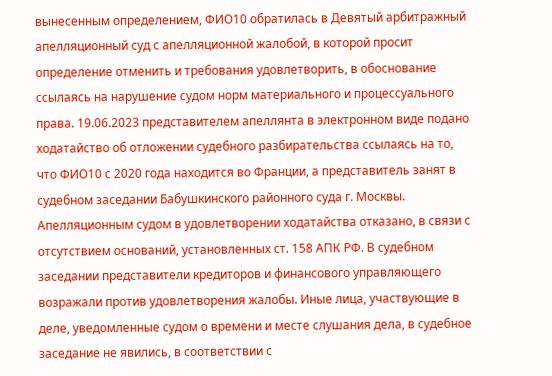вынесенным определением, ФИО10 обратилась в Девятый арбитражный апелляционный суд с апелляционной жалобой, в которой просит определение отменить и требования удовлетворить, в обоснование ссылаясь на нарушение судом норм материального и процессуального права. 19.06.2023 представителем апеллянта в электронном виде подано ходатайство об отложении судебного разбирательства ссылаясь на то, что ФИО10 с 2020 года находится во Франции, а представитель занят в судебном заседании Бабушкинского районного суда г. Москвы. Апелляционным судом в удовлетворении ходатайства отказано, в связи с отсутствием оснований, установленных ст. 158 АПК РФ. В судебном заседании представители кредиторов и финансового управляющего возражали против удовлетворения жалобы. Иные лица, участвующие в деле, уведомленные судом о времени и месте слушания дела, в судебное заседание не явились, в соответствии с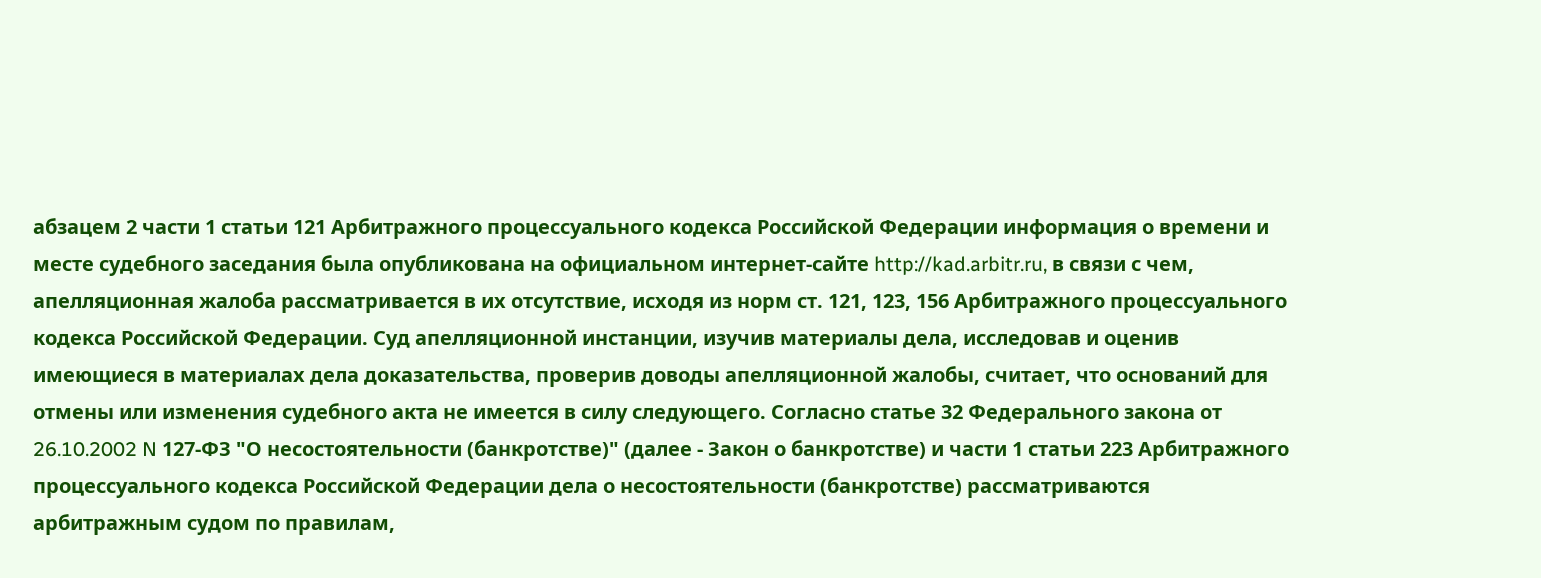абзацем 2 части 1 статьи 121 Арбитражного процессуального кодекса Российской Федерации информация о времени и месте судебного заседания была опубликована на официальном интернет-сайте http://kad.arbitr.ru, в связи с чем, апелляционная жалоба рассматривается в их отсутствие, исходя из норм ст. 121, 123, 156 Арбитражного процессуального кодекса Российской Федерации. Суд апелляционной инстанции, изучив материалы дела, исследовав и оценив имеющиеся в материалах дела доказательства, проверив доводы апелляционной жалобы, считает, что оснований для отмены или изменения судебного акта не имеется в силу следующего. Согласно статье 32 Федерального закона от 26.10.2002 N 127-ФЗ "О несостоятельности (банкротстве)" (далее - Закон о банкротстве) и части 1 статьи 223 Арбитражного процессуального кодекса Российской Федерации дела о несостоятельности (банкротстве) рассматриваются арбитражным судом по правилам,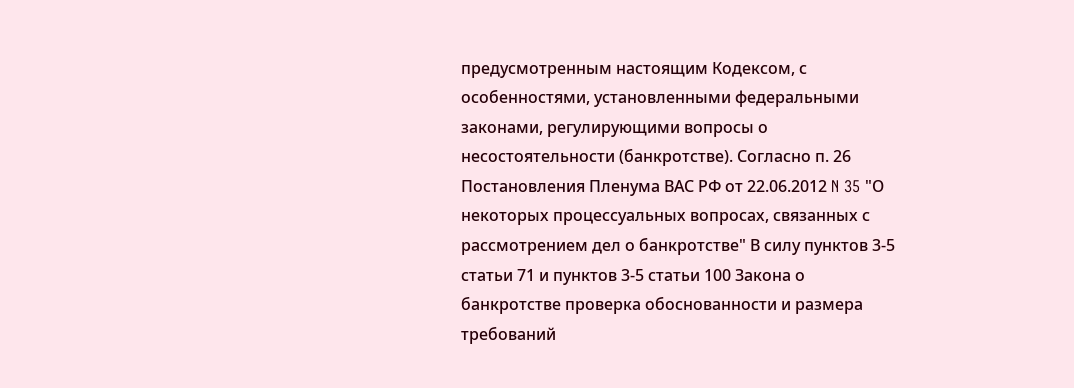предусмотренным настоящим Кодексом, с особенностями, установленными федеральными законами, регулирующими вопросы о несостоятельности (банкротстве). Согласно п. 26 Постановления Пленума ВАС РФ от 22.06.2012 N 35 "О некоторых процессуальных вопросах, связанных с рассмотрением дел о банкротстве" В силу пунктов 3-5 статьи 71 и пунктов 3-5 статьи 100 Закона о банкротстве проверка обоснованности и размера требований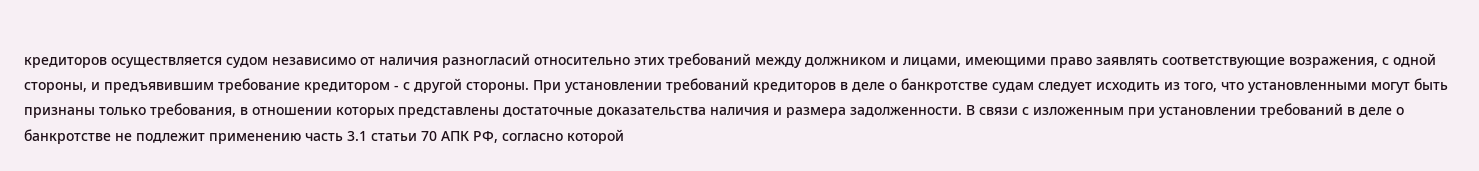кредиторов осуществляется судом независимо от наличия разногласий относительно этих требований между должником и лицами, имеющими право заявлять соответствующие возражения, с одной стороны, и предъявившим требование кредитором - с другой стороны. При установлении требований кредиторов в деле о банкротстве судам следует исходить из того, что установленными могут быть признаны только требования, в отношении которых представлены достаточные доказательства наличия и размера задолженности. В связи с изложенным при установлении требований в деле о банкротстве не подлежит применению часть 3.1 статьи 70 АПК РФ, согласно которой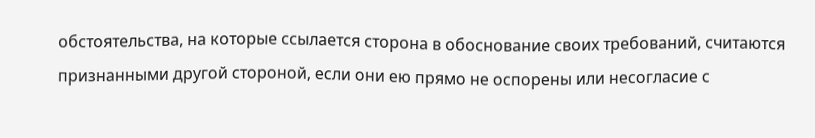обстоятельства, на которые ссылается сторона в обоснование своих требований, считаются признанными другой стороной, если они ею прямо не оспорены или несогласие с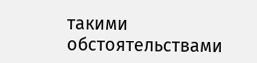такими обстоятельствами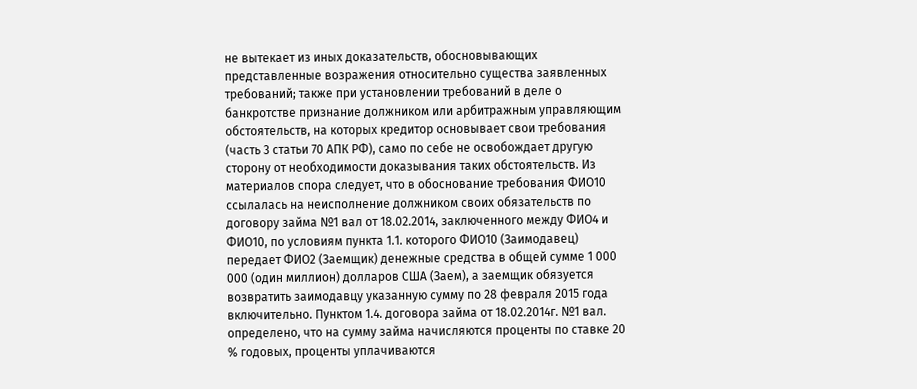не вытекает из иных доказательств, обосновывающих представленные возражения относительно существа заявленных требований; также при установлении требований в деле о банкротстве признание должником или арбитражным управляющим обстоятельств, на которых кредитор основывает свои требования (часть 3 статьи 70 АПК РФ), само по себе не освобождает другую сторону от необходимости доказывания таких обстоятельств. Из материалов спора следует, что в обоснование требования ФИО10 ссылалась на неисполнение должником своих обязательств по договору займа №1 вал от 18.02.2014, заключенного между ФИО4 и ФИО10, по условиям пункта 1.1. которого ФИО10 (Заимодавец) передает ФИО2 (Заемщик) денежные средства в общей сумме 1 000 000 (один миллион) долларов США (Заем), а заемщик обязуется возвратить заимодавцу указанную сумму по 28 февраля 2015 года включительно. Пунктом 1.4. договора займа от 18.02.2014г. №1 вал. определено, что на сумму займа начисляются проценты по ставке 20 % годовых, проценты уплачиваются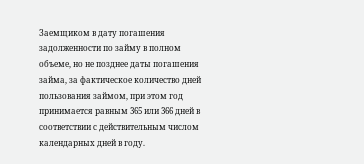Заемщиком в дату погашения задолженности по займу в полном объеме, но не позднее даты погашения займа, за фактическое количество дней пользования займом, при этом год принимается равным 365 или 366 дней в соответствии с действительным числом календарных дней в году.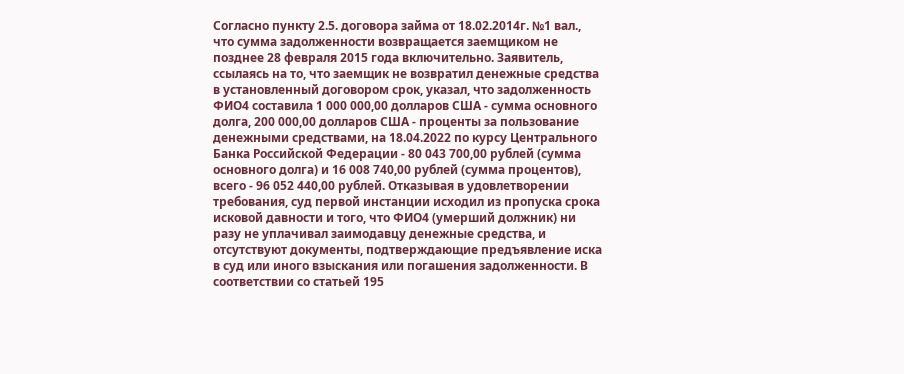Согласно пункту 2.5. договора займа от 18.02.2014г. №1 вал., что сумма задолженности возвращается заемщиком не позднее 28 февраля 2015 года включительно. Заявитель, ссылаясь на то, что заемщик не возвратил денежные средства в установленный договором срок, указал, что задолженность ФИО4 составила 1 000 000,00 долларов США - сумма основного долга, 200 000,00 долларов США - проценты за пользование денежными средствами, на 18.04.2022 по курсу Центрального Банка Российской Федерации - 80 043 700,00 рублей (сумма основного долга) и 16 008 740,00 рублей (сумма процентов), всего - 96 052 440,00 рублей. Отказывая в удовлетворении требования, суд первой инстанции исходил из пропуска срока исковой давности и того, что ФИО4 (умерший должник) ни разу не уплачивал заимодавцу денежные средства, и отсутствуют документы, подтверждающие предъявление иска в суд или иного взыскания или погашения задолженности. В соответствии со статьей 195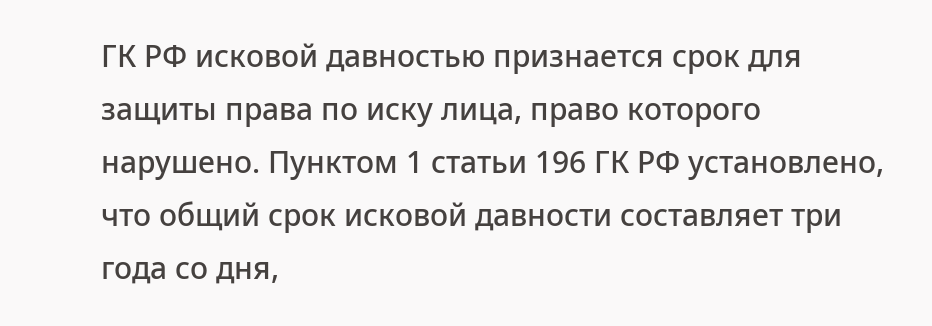ГК РФ исковой давностью признается срок для защиты права по иску лица, право которого нарушено. Пунктом 1 статьи 196 ГК РФ установлено, что общий срок исковой давности составляет три года со дня,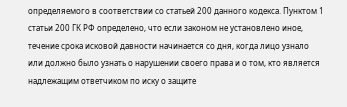определяемого в соответствии со статьей 200 данного кодекса. Пунктом 1 статьи 200 ГК РФ определено, что если законом не установлено иное, течение срока исковой давности начинается со дня, когда лицо узнало или должно было узнать о нарушении своего права и о том, кто является надлежащим ответчиком по иску о защите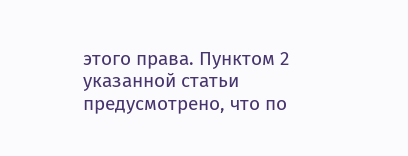этого права. Пунктом 2 указанной статьи предусмотрено, что по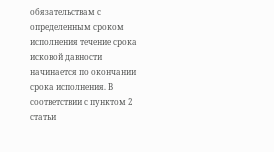обязательствам с определенным сроком исполнения течение срока исковой давности начинается по окончании срока исполнения. В соответствии с пунктом 2 статьи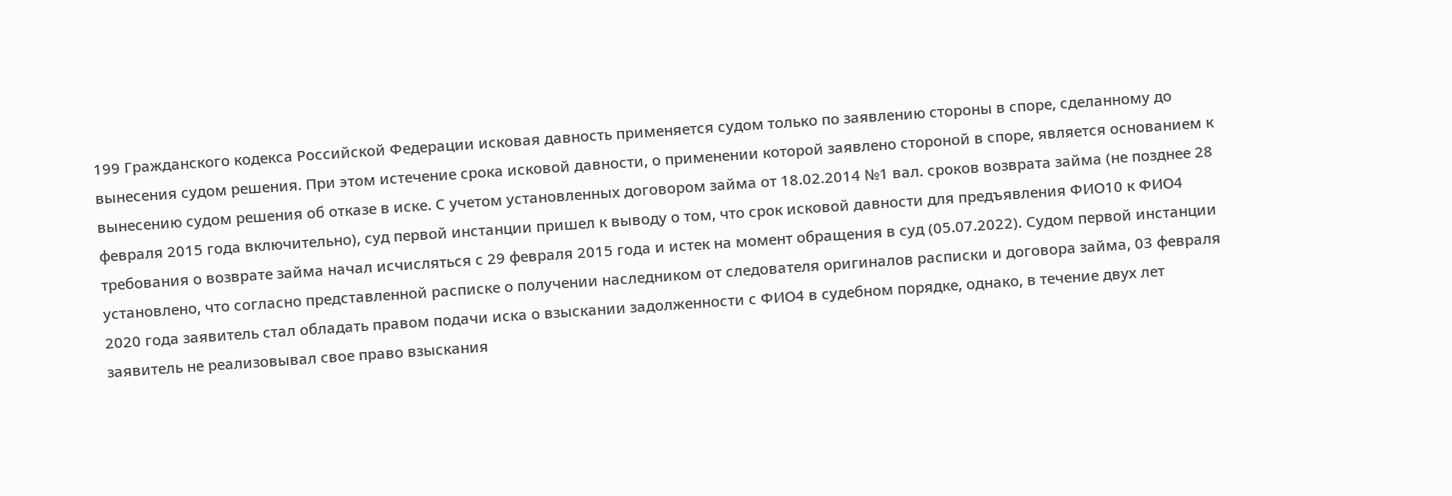199 Гражданского кодекса Российской Федерации исковая давность применяется судом только по заявлению стороны в споре, сделанному до вынесения судом решения. При этом истечение срока исковой давности, о применении которой заявлено стороной в споре, является основанием к вынесению судом решения об отказе в иске. С учетом установленных договором займа от 18.02.2014 №1 вал. сроков возврата займа (не позднее 28 февраля 2015 года включительно), суд первой инстанции пришел к выводу о том, что срок исковой давности для предъявления ФИО10 к ФИО4 требования о возврате займа начал исчисляться с 29 февраля 2015 года и истек на момент обращения в суд (05.07.2022). Судом первой инстанции установлено, что согласно представленной расписке о получении наследником от следователя оригиналов расписки и договора займа, 03 февраля 2020 года заявитель стал обладать правом подачи иска о взыскании задолженности с ФИО4 в судебном порядке, однако, в течение двух лет заявитель не реализовывал свое право взыскания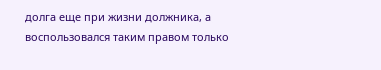долга еще при жизни должника, а воспользовался таким правом только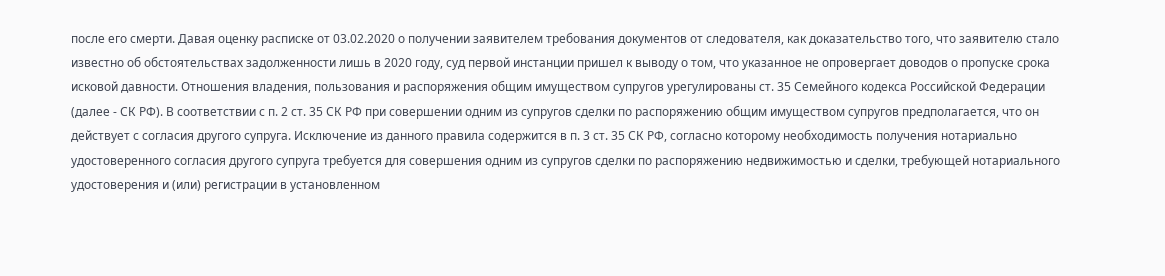после его смерти. Давая оценку расписке от 03.02.2020 о получении заявителем требования документов от следователя, как доказательство того, что заявителю стало известно об обстоятельствах задолженности лишь в 2020 году, суд первой инстанции пришел к выводу о том, что указанное не опровергает доводов о пропуске срока исковой давности. Отношения владения, пользования и распоряжения общим имуществом супругов урегулированы ст. 35 Семейного кодекса Российской Федерации (далее - СК РФ). В соответствии с п. 2 ст. 35 СК РФ при совершении одним из супругов сделки по распоряжению общим имуществом супругов предполагается, что он действует с согласия другого супруга. Исключение из данного правила содержится в п. 3 ст. 35 СК РФ, согласно которому необходимость получения нотариально удостоверенного согласия другого супруга требуется для совершения одним из супругов сделки по распоряжению недвижимостью и сделки, требующей нотариального удостоверения и (или) регистрации в установленном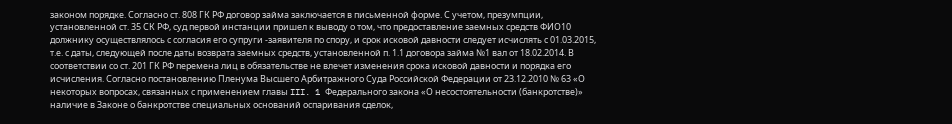законом порядке. Согласно ст. 808 ГК РФ договор займа заключается в письменной форме. С учетом, презумпции, установленной ст. 35 СК РФ, суд первой инстанции пришел к выводу о том, что предоставление заемных средств ФИО10 должнику осуществлялось с согласия его супруги -заявителя по спору, и срок исковой давности следует исчислять с 01.03.2015, т.е. с даты, следующей после даты возврата заемных средств, установленной п. 1.1 договора займа №1 вал от 18.02.2014. В соответствии со ст. 201 ГК РФ перемена лиц в обязательстве не влечет изменения срока исковой давности и порядка его исчисления. Согласно постановлению Пленума Высшего Арбитражного Суда Российской Федерации от 23.12.2010 № 63 «О некоторых вопросах, связанных с применением главы III. 1 Федерального закона «О несостоятельности (банкротстве)» наличие в Законе о банкротстве специальных оснований оспаривания сделок,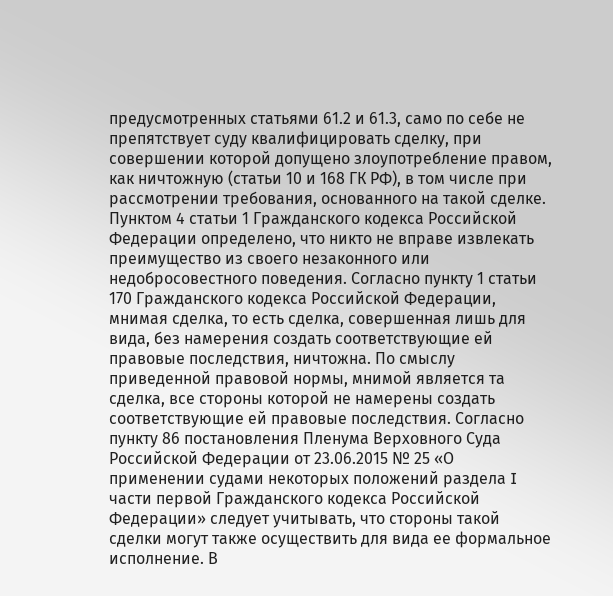предусмотренных статьями 61.2 и 61.3, само по себе не препятствует суду квалифицировать сделку, при совершении которой допущено злоупотребление правом, как ничтожную (статьи 10 и 168 ГК РФ), в том числе при рассмотрении требования, основанного на такой сделке. Пунктом 4 статьи 1 Гражданского кодекса Российской Федерации определено, что никто не вправе извлекать преимущество из своего незаконного или недобросовестного поведения. Согласно пункту 1 статьи 170 Гражданского кодекса Российской Федерации, мнимая сделка, то есть сделка, совершенная лишь для вида, без намерения создать соответствующие ей правовые последствия, ничтожна. По смыслу приведенной правовой нормы, мнимой является та сделка, все стороны которой не намерены создать соответствующие ей правовые последствия. Согласно пункту 86 постановления Пленума Верховного Суда Российской Федерации от 23.06.2015 № 25 «О применении судами некоторых положений раздела I части первой Гражданского кодекса Российской Федерации» следует учитывать, что стороны такой сделки могут также осуществить для вида ее формальное исполнение. В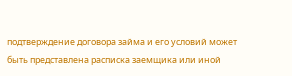подтверждение договора займа и его условий может быть представлена расписка заемщика или иной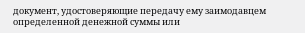документ, удостоверяющие передачу ему заимодавцем определенной денежной суммы или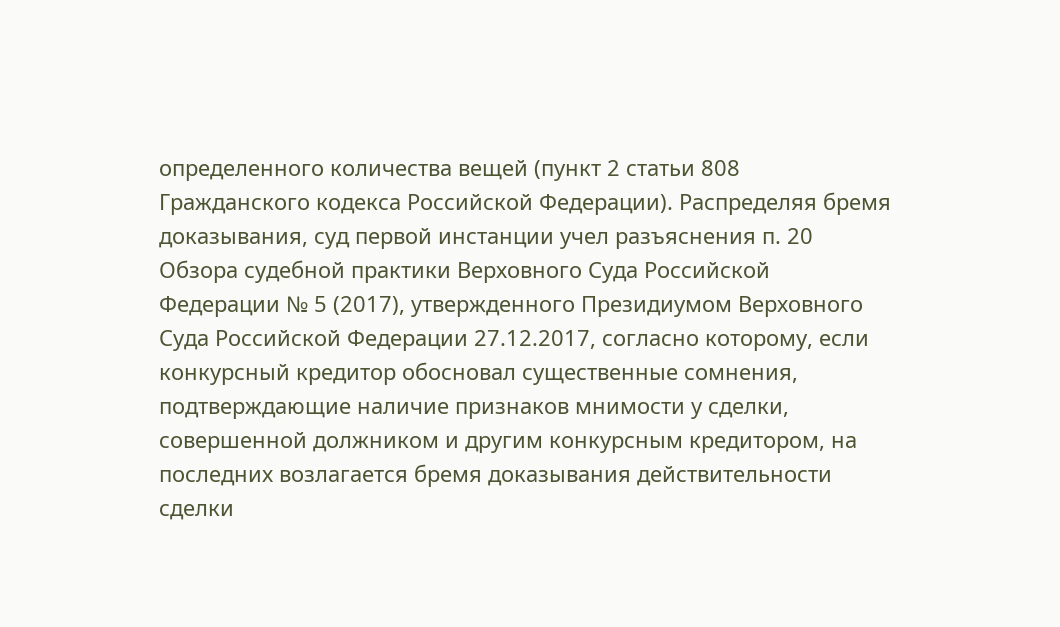определенного количества вещей (пункт 2 статьи 808 Гражданского кодекса Российской Федерации). Распределяя бремя доказывания, суд первой инстанции учел разъяснения п. 20 Обзора судебной практики Верховного Суда Российской Федерации № 5 (2017), утвержденного Президиумом Верховного Суда Российской Федерации 27.12.2017, согласно которому, если конкурсный кредитор обосновал существенные сомнения, подтверждающие наличие признаков мнимости у сделки, совершенной должником и другим конкурсным кредитором, на последних возлагается бремя доказывания действительности сделки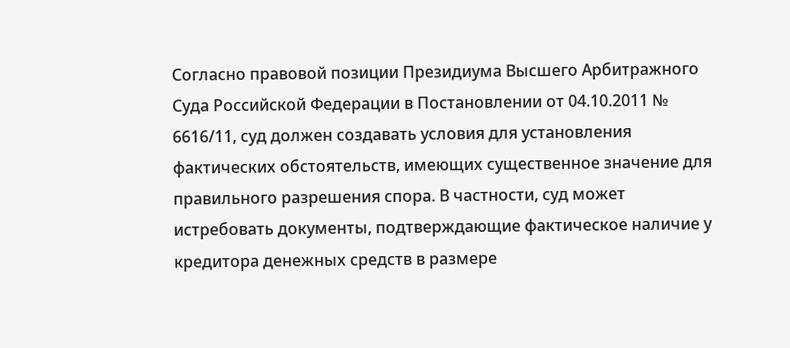Согласно правовой позиции Президиума Высшего Арбитражного Суда Российской Федерации в Постановлении от 04.10.2011 № 6616/11, суд должен создавать условия для установления фактических обстоятельств, имеющих существенное значение для правильного разрешения спора. В частности, суд может истребовать документы, подтверждающие фактическое наличие у кредитора денежных средств в размере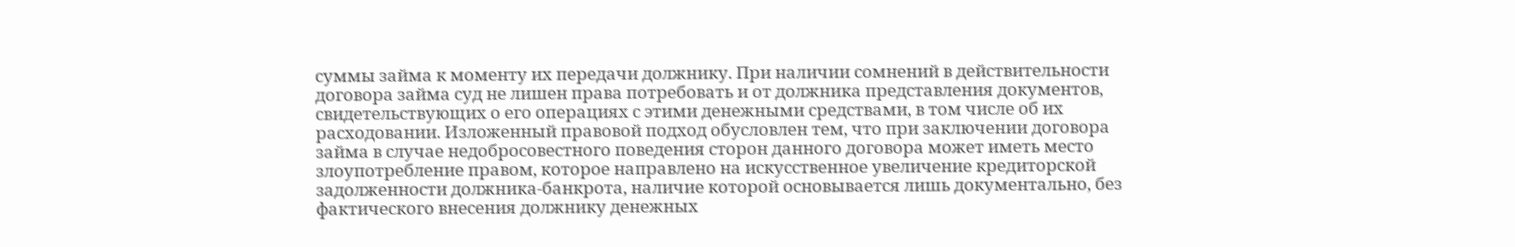суммы займа к моменту их передачи должнику. При наличии сомнений в действительности договора займа суд не лишен права потребовать и от должника представления документов, свидетельствующих о его операциях с этими денежными средствами, в том числе об их расходовании. Изложенный правовой подход обусловлен тем, что при заключении договора займа в случае недобросовестного поведения сторон данного договора может иметь место злоупотребление правом, которое направлено на искусственное увеличение кредиторской задолженности должника-банкрота, наличие которой основывается лишь документально, без фактического внесения должнику денежных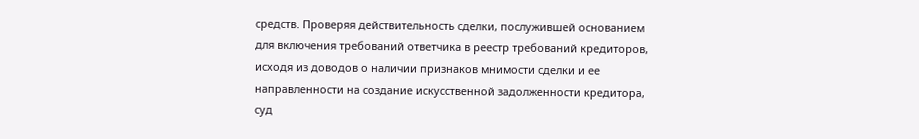средств. Проверяя действительность сделки, послужившей основанием для включения требований ответчика в реестр требований кредиторов, исходя из доводов о наличии признаков мнимости сделки и ее направленности на создание искусственной задолженности кредитора, суд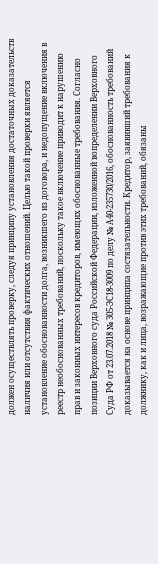должен осуществлять проверку, следуя принципу установления достаточных доказательств наличия или отсутствия фактических отношений. Целью такой проверки является установление обоснованности долга, возникшего из договора, и недопущение включения в реестр необоснованных требований, поскольку такое включение приводит к нарушению прав и законных интересов кредиторов, имеющих обоснованные требования. Согласно позиции Верховного суда Российской Федерации, изложенной вопределении Верховного Суда РФ от 23.07.2018 № 305-ЭС18-3009 по делу № А40-235730/2016, обоснованность требований доказывается на основе принципа состязательности. Кредитор, заявивший требования к должнику, как и лица, возражающие против этих требований, обязаны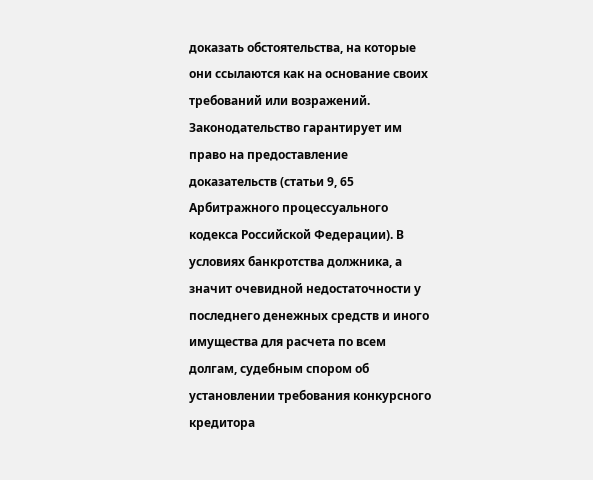доказать обстоятельства, на которые они ссылаются как на основание своих требований или возражений. Законодательство гарантирует им право на предоставление доказательств (статьи 9, 65 Арбитражного процессуального кодекса Российской Федерации). В условиях банкротства должника, а значит очевидной недостаточности у последнего денежных средств и иного имущества для расчета по всем долгам, судебным спором об установлении требования конкурсного кредитора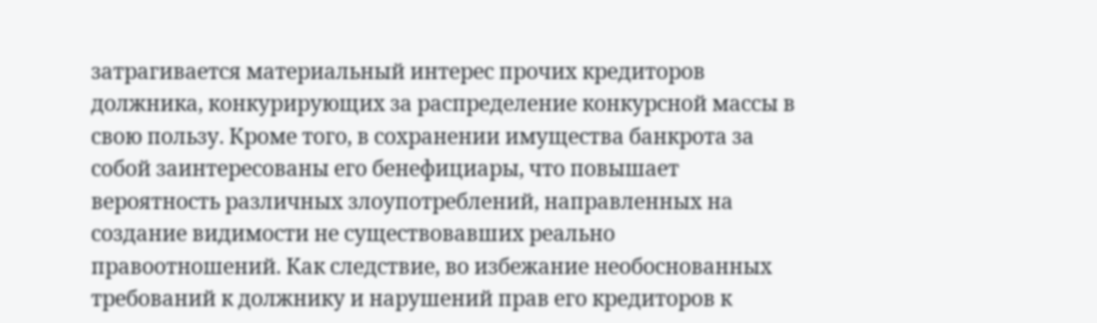затрагивается материальный интерес прочих кредиторов должника, конкурирующих за распределение конкурсной массы в свою пользу. Кроме того, в сохранении имущества банкрота за собой заинтересованы его бенефициары, что повышает вероятность различных злоупотреблений, направленных на создание видимости не существовавших реально правоотношений. Как следствие, во избежание необоснованных требований к должнику и нарушений прав его кредиторов к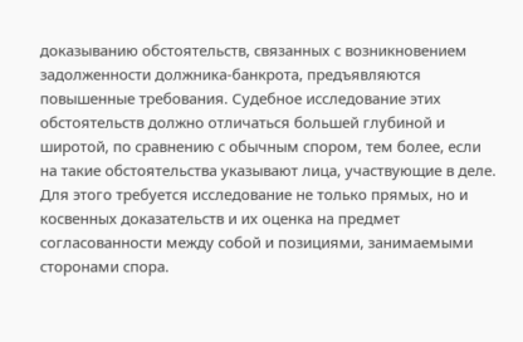доказыванию обстоятельств, связанных с возникновением задолженности должника-банкрота, предъявляются повышенные требования. Судебное исследование этих обстоятельств должно отличаться большей глубиной и широтой, по сравнению с обычным спором, тем более, если на такие обстоятельства указывают лица, участвующие в деле. Для этого требуется исследование не только прямых, но и косвенных доказательств и их оценка на предмет согласованности между собой и позициями, занимаемыми сторонами спора.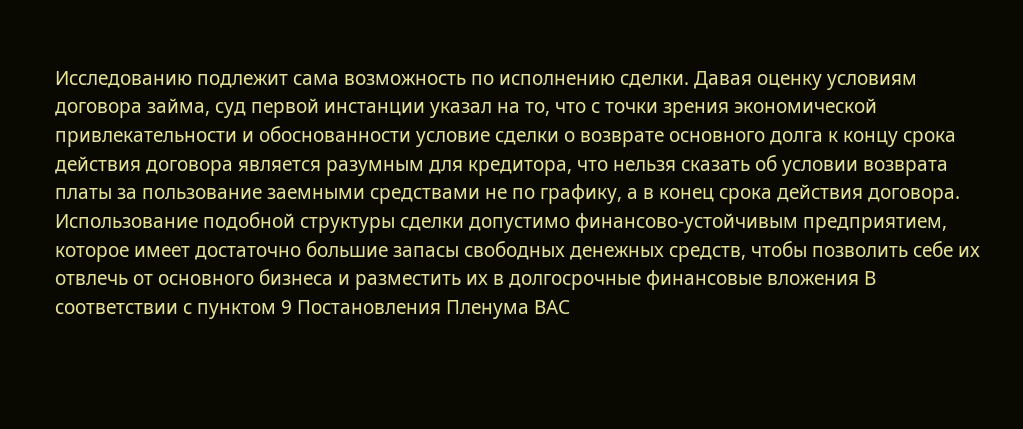Исследованию подлежит сама возможность по исполнению сделки. Давая оценку условиям договора займа, суд первой инстанции указал на то, что с точки зрения экономической привлекательности и обоснованности условие сделки о возврате основного долга к концу срока действия договора является разумным для кредитора, что нельзя сказать об условии возврата платы за пользование заемными средствами не по графику, а в конец срока действия договора. Использование подобной структуры сделки допустимо финансово-устойчивым предприятием, которое имеет достаточно большие запасы свободных денежных средств, чтобы позволить себе их отвлечь от основного бизнеса и разместить их в долгосрочные финансовые вложения В соответствии с пунктом 9 Постановления Пленума ВАС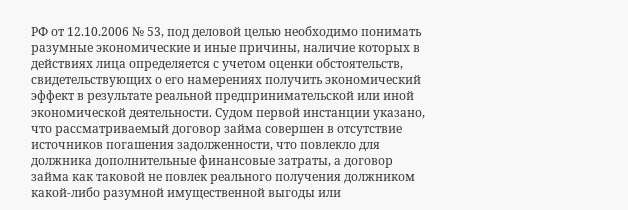РФ от 12.10.2006 № 53, под деловой целью необходимо понимать разумные экономические и иные причины, наличие которых в действиях лица определяется с учетом оценки обстоятельств, свидетельствующих о его намерениях получить экономический эффект в результате реальной предпринимательской или иной экономической деятельности. Судом первой инстанции указано, что рассматриваемый договор займа совершен в отсутствие источников погашения задолженности, что повлекло для должника дополнительные финансовые затраты, а договор займа как таковой не повлек реального получения должником какой-либо разумной имущественной выгоды или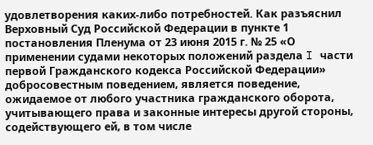удовлетворения каких-либо потребностей. Как разъяснил Верховный Суд Российской Федерации в пункте 1 постановления Пленума от 23 июня 2015 г. № 25 «О применении судами некоторых положений раздела I части первой Гражданского кодекса Российской Федерации» добросовестным поведением, является поведение, ожидаемое от любого участника гражданского оборота, учитывающего права и законные интересы другой стороны, содействующего ей, в том числе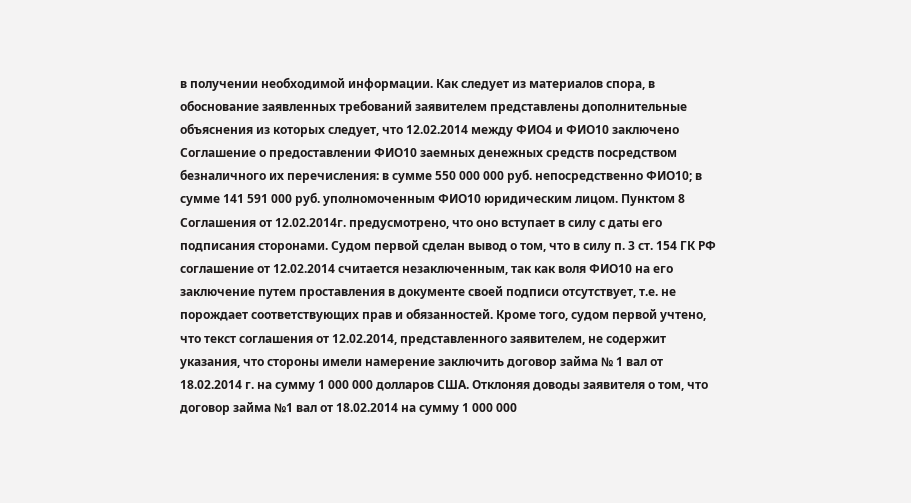в получении необходимой информации. Как следует из материалов спора, в обоснование заявленных требований заявителем представлены дополнительные объяснения из которых следует, что 12.02.2014 между ФИО4 и ФИО10 заключено Соглашение о предоставлении ФИО10 заемных денежных средств посредством безналичного их перечисления: в сумме 550 000 000 руб. непосредственно ФИО10; в сумме 141 591 000 руб. уполномоченным ФИО10 юридическим лицом. Пунктом 8 Соглашения от 12.02.2014г. предусмотрено, что оно вступает в силу с даты его подписания сторонами. Судом первой сделан вывод о том, что в силу п. 3 ст. 154 ГК РФ соглашение от 12.02.2014 считается незаключенным, так как воля ФИО10 на его заключение путем проставления в документе своей подписи отсутствует, т.е. не порождает соответствующих прав и обязанностей. Кроме того, судом первой учтено, что текст соглашения от 12.02.2014, представленного заявителем, не содержит указания, что стороны имели намерение заключить договор займа № 1 вал от 18.02.2014 г. на сумму 1 000 000 долларов США. Отклоняя доводы заявителя о том, что договор займа №1 вал от 18.02.2014 на сумму 1 000 000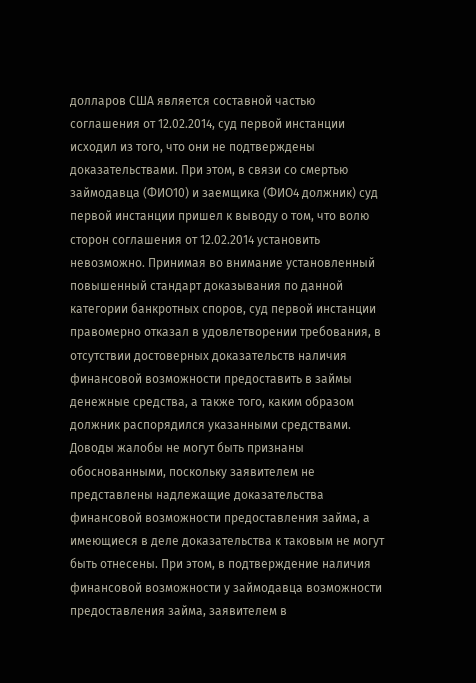долларов США является составной частью соглашения от 12.02.2014, суд первой инстанции исходил из того, что они не подтверждены доказательствами. При этом, в связи со смертью займодавца (ФИО10) и заемщика (ФИО4 должник) суд первой инстанции пришел к выводу о том, что волю сторон соглашения от 12.02.2014 установить невозможно. Принимая во внимание установленный повышенный стандарт доказывания по данной категории банкротных споров, суд первой инстанции правомерно отказал в удовлетворении требования, в отсутствии достоверных доказательств наличия финансовой возможности предоставить в займы денежные средства, а также того, каким образом должник распорядился указанными средствами. Доводы жалобы не могут быть признаны обоснованными, поскольку заявителем не представлены надлежащие доказательства финансовой возможности предоставления займа, а имеющиеся в деле доказательства к таковым не могут быть отнесены. При этом, в подтверждение наличия финансовой возможности у займодавца возможности предоставления займа, заявителем в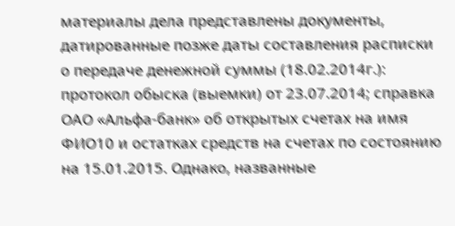материалы дела представлены документы, датированные позже даты составления расписки о передаче денежной суммы (18.02.2014г.): протокол обыска (выемки) от 23.07.2014; справка ОАО «Альфа-банк» об открытых счетах на имя ФИО10 и остатках средств на счетах по состоянию на 15.01.2015. Однако, названные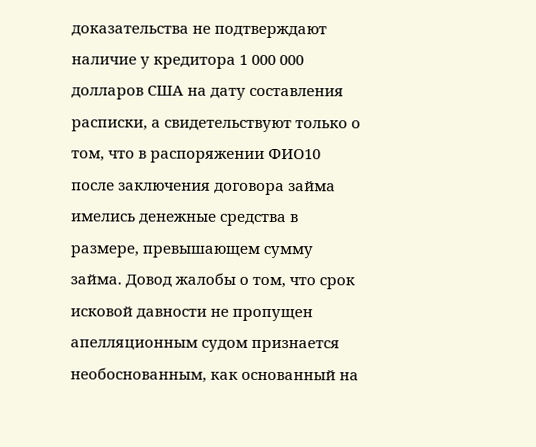доказательства не подтверждают наличие у кредитора 1 000 000 долларов США на дату составления расписки, а свидетельствуют только о том, что в распоряжении ФИО10 после заключения договора займа имелись денежные средства в размере, превышающем сумму займа. Довод жалобы о том, что срок исковой давности не пропущен апелляционным судом признается необоснованным, как основанный на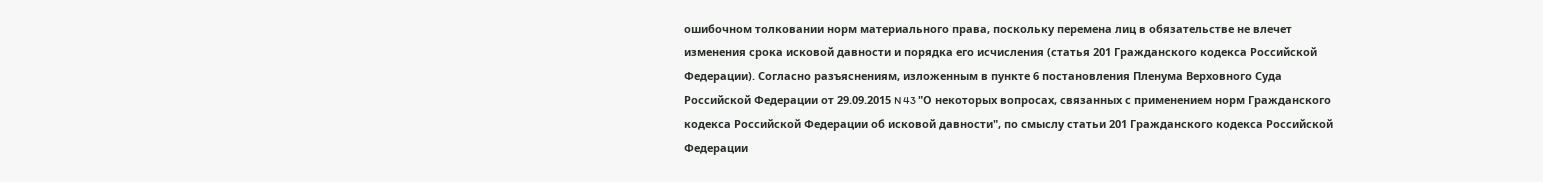ошибочном толковании норм материального права, поскольку перемена лиц в обязательстве не влечет изменения срока исковой давности и порядка его исчисления (статья 201 Гражданского кодекса Российской Федерации). Согласно разъяснениям, изложенным в пункте 6 постановления Пленума Верховного Суда Российской Федерации от 29.09.2015 N 43 "О некоторых вопросах, связанных с применением норм Гражданского кодекса Российской Федерации об исковой давности", по смыслу статьи 201 Гражданского кодекса Российской Федерации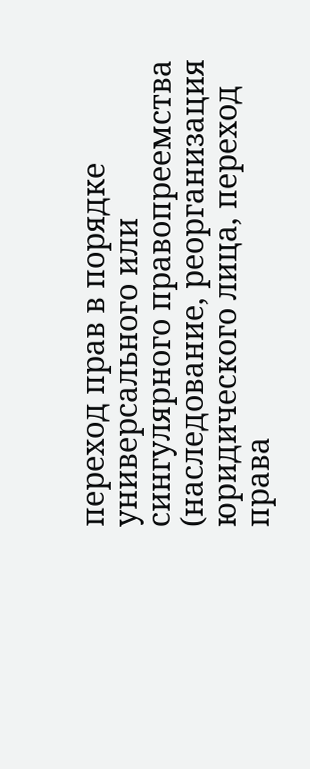переход прав в порядке универсального или сингулярного правопреемства (наследование, реорганизация юридического лица, переход права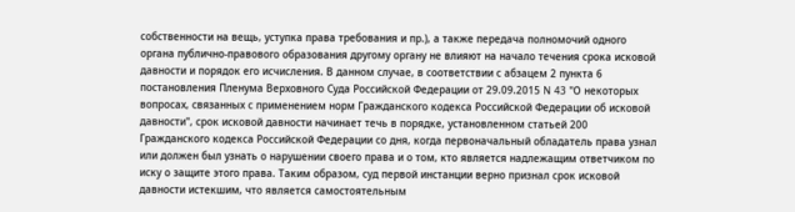собственности на вещь, уступка права требования и пр.), а также передача полномочий одного органа публично-правового образования другому органу не влияют на начало течения срока исковой давности и порядок его исчисления. В данном случае, в соответствии с абзацем 2 пункта 6 постановления Пленума Верховного Суда Российской Федерации от 29.09.2015 N 43 "О некоторых вопросах, связанных с применением норм Гражданского кодекса Российской Федерации об исковой давности", срок исковой давности начинает течь в порядке, установленном статьей 200 Гражданского кодекса Российской Федерации со дня, когда первоначальный обладатель права узнал или должен был узнать о нарушении своего права и о том, кто является надлежащим ответчиком по иску о защите этого права. Таким образом, суд первой инстанции верно признал срок исковой давности истекшим, что является самостоятельным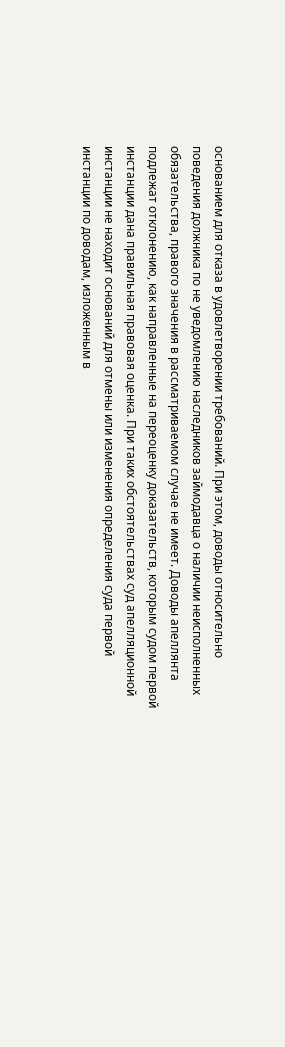основанием для отказа в удовлетворении требований. При этом, доводы относительно поведения должника по не уведомлению наследников займодавца о наличии неисполненных обязательства, правого значения в рассматриваемом случае не имеет. Доводы апеллянта подлежат отклонению, как направленные на переоценку доказательств, которым судом первой инстанции дана правильная правовая оценка. При таких обстоятельствах суд апелляционной инстанции не находит оснований для отмены или изменения определения суда первой инстанции по доводам, изложенным в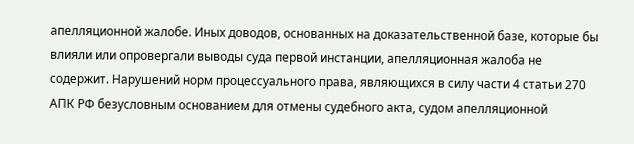апелляционной жалобе. Иных доводов, основанных на доказательственной базе, которые бы влияли или опровергали выводы суда первой инстанции, апелляционная жалоба не содержит. Нарушений норм процессуального права, являющихся в силу части 4 статьи 270 АПК РФ безусловным основанием для отмены судебного акта, судом апелляционной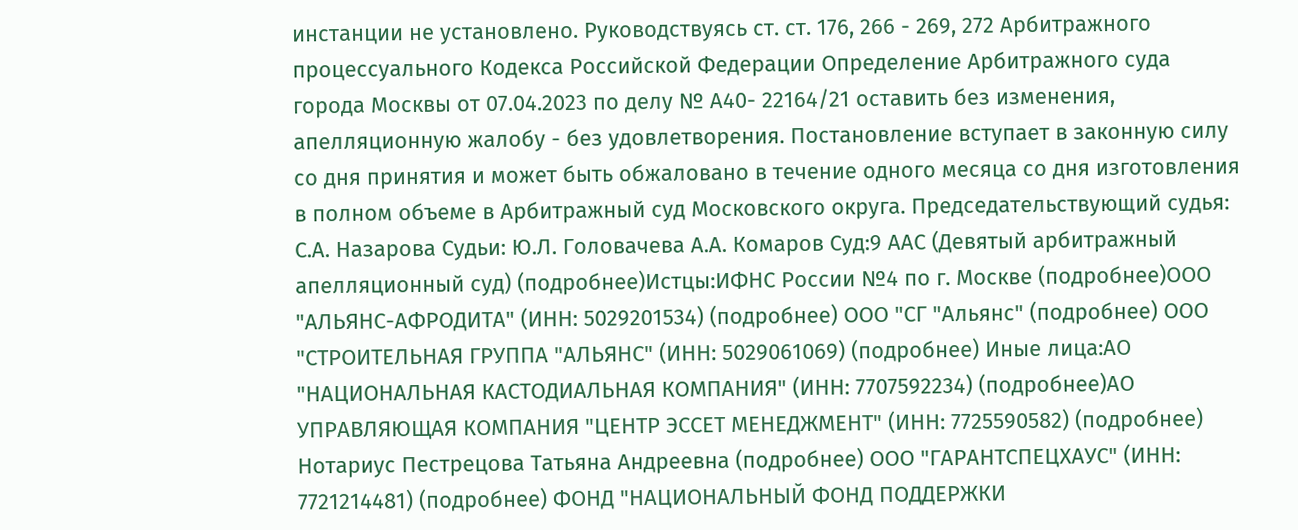инстанции не установлено. Руководствуясь ст. ст. 176, 266 - 269, 272 Арбитражного процессуального Кодекса Российской Федерации Определение Арбитражного суда города Москвы от 07.04.2023 по делу № А40- 22164/21 оставить без изменения, апелляционную жалобу - без удовлетворения. Постановление вступает в законную силу со дня принятия и может быть обжаловано в течение одного месяца со дня изготовления в полном объеме в Арбитражный суд Московского округа. Председательствующий судья: С.А. Назарова Судьи: Ю.Л. Головачева А.А. Комаров Суд:9 ААС (Девятый арбитражный апелляционный суд) (подробнее)Истцы:ИФНС России №4 по г. Москве (подробнее)ООО "АЛЬЯНС-АФРОДИТА" (ИНН: 5029201534) (подробнее) ООО "СГ "Альянс" (подробнее) ООО "СТРОИТЕЛЬНАЯ ГРУППА "АЛЬЯНС" (ИНН: 5029061069) (подробнее) Иные лица:АО "НАЦИОНАЛЬНАЯ КАСТОДИАЛЬНАЯ КОМПАНИЯ" (ИНН: 7707592234) (подробнее)АО УПРАВЛЯЮЩАЯ КОМПАНИЯ "ЦЕНТР ЭССЕТ МЕНЕДЖМЕНТ" (ИНН: 7725590582) (подробнее) Нотариус Пестрецова Татьяна Андреевна (подробнее) ООО "ГАРАНТСПЕЦХАУС" (ИНН: 7721214481) (подробнее) ФОНД "НАЦИОНАЛЬНЫЙ ФОНД ПОДДЕРЖКИ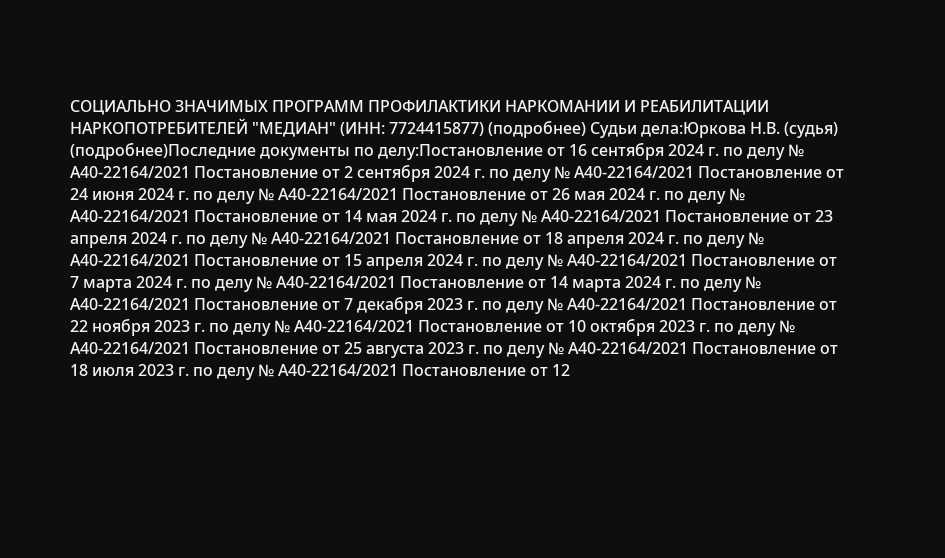СОЦИАЛЬНО ЗНАЧИМЫХ ПРОГРАММ ПРОФИЛАКТИКИ НАРКОМАНИИ И РЕАБИЛИТАЦИИ НАРКОПОТРЕБИТЕЛЕЙ "МЕДИАН" (ИНН: 7724415877) (подробнее) Судьи дела:Юркова Н.В. (судья) (подробнее)Последние документы по делу:Постановление от 16 сентября 2024 г. по делу № А40-22164/2021 Постановление от 2 сентября 2024 г. по делу № А40-22164/2021 Постановление от 24 июня 2024 г. по делу № А40-22164/2021 Постановление от 26 мая 2024 г. по делу № А40-22164/2021 Постановление от 14 мая 2024 г. по делу № А40-22164/2021 Постановление от 23 апреля 2024 г. по делу № А40-22164/2021 Постановление от 18 апреля 2024 г. по делу № А40-22164/2021 Постановление от 15 апреля 2024 г. по делу № А40-22164/2021 Постановление от 7 марта 2024 г. по делу № А40-22164/2021 Постановление от 14 марта 2024 г. по делу № А40-22164/2021 Постановление от 7 декабря 2023 г. по делу № А40-22164/2021 Постановление от 22 ноября 2023 г. по делу № А40-22164/2021 Постановление от 10 октября 2023 г. по делу № А40-22164/2021 Постановление от 25 августа 2023 г. по делу № А40-22164/2021 Постановление от 18 июля 2023 г. по делу № А40-22164/2021 Постановление от 12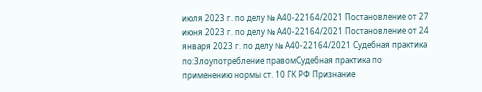июля 2023 г. по делу № А40-22164/2021 Постановление от 27 июня 2023 г. по делу № А40-22164/2021 Постановление от 24 января 2023 г. по делу № А40-22164/2021 Судебная практика по:Злоупотребление правомСудебная практика по применению нормы ст. 10 ГК РФ Признание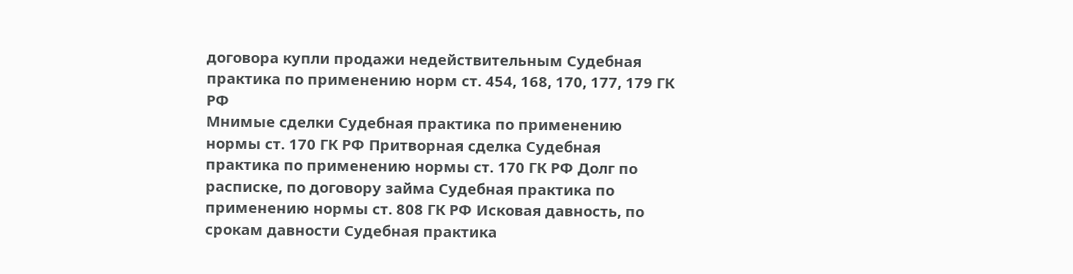договора купли продажи недействительным Судебная практика по применению норм ст. 454, 168, 170, 177, 179 ГК РФ
Мнимые сделки Судебная практика по применению нормы ст. 170 ГК РФ Притворная сделка Судебная практика по применению нормы ст. 170 ГК РФ Долг по расписке, по договору займа Судебная практика по применению нормы ст. 808 ГК РФ Исковая давность, по срокам давности Судебная практика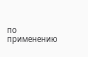по применению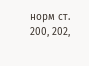норм ст. 200, 202,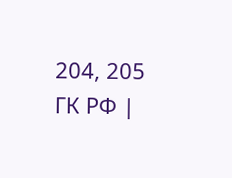204, 205 ГК РФ |